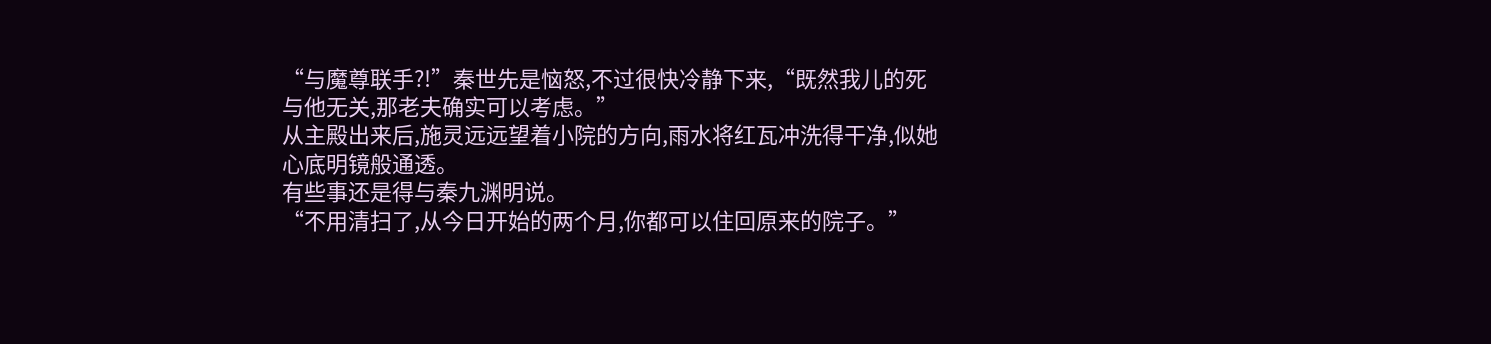“与魔尊联手?!”秦世先是恼怒,不过很快冷静下来,“既然我儿的死与他无关,那老夫确实可以考虑。”
从主殿出来后,施灵远远望着小院的方向,雨水将红瓦冲洗得干净,似她心底明镜般通透。
有些事还是得与秦九渊明说。
“不用清扫了,从今日开始的两个月,你都可以住回原来的院子。”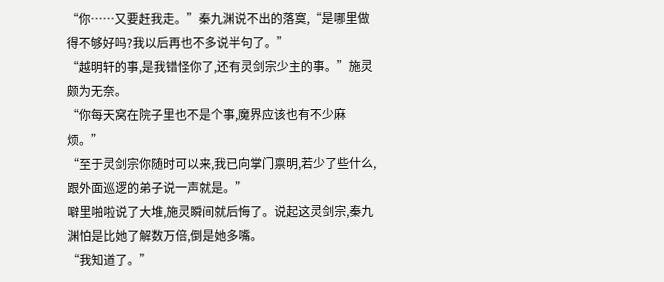“你……又要赶我走。”秦九渊说不出的落寞,“是哪里做得不够好吗?我以后再也不多说半句了。”
“越明轩的事,是我错怪你了,还有灵剑宗少主的事。”施灵颇为无奈。
“你每天窝在院子里也不是个事,魔界应该也有不少麻烦。”
“至于灵剑宗你随时可以来,我已向掌门禀明,若少了些什么,跟外面巡逻的弟子说一声就是。”
噼里啪啦说了大堆,施灵瞬间就后悔了。说起这灵剑宗,秦九渊怕是比她了解数万倍,倒是她多嘴。
“我知道了。”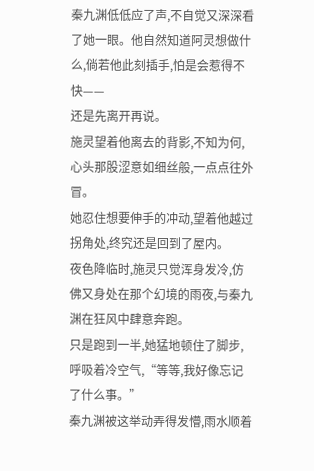秦九渊低低应了声,不自觉又深深看了她一眼。他自然知道阿灵想做什么,倘若他此刻插手,怕是会惹得不快——
还是先离开再说。
施灵望着他离去的背影,不知为何,心头那股涩意如细丝般,一点点往外冒。
她忍住想要伸手的冲动,望着他越过拐角处,终究还是回到了屋内。
夜色降临时,施灵只觉浑身发冷,仿佛又身处在那个幻境的雨夜,与秦九渊在狂风中肆意奔跑。
只是跑到一半,她猛地顿住了脚步,呼吸着冷空气,“等等,我好像忘记了什么事。”
秦九渊被这举动弄得发懵,雨水顺着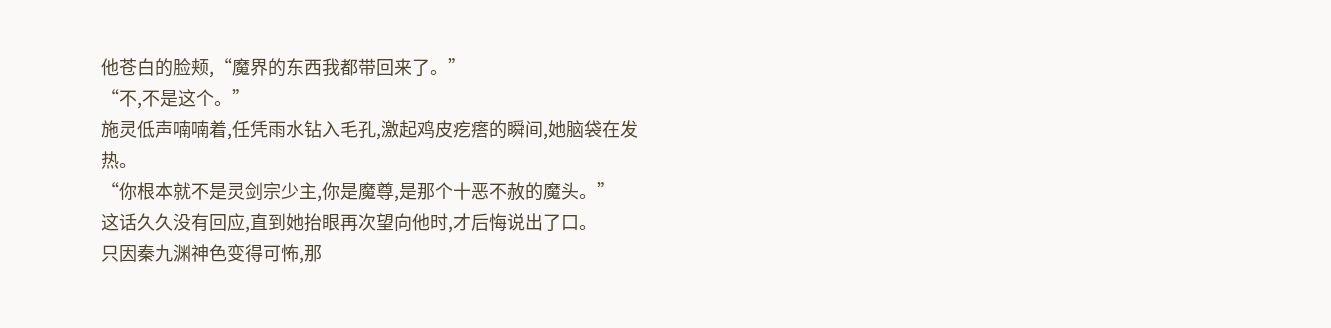他苍白的脸颊,“魔界的东西我都带回来了。”
“不,不是这个。”
施灵低声喃喃着,任凭雨水钻入毛孔,激起鸡皮疙瘩的瞬间,她脑袋在发热。
“你根本就不是灵剑宗少主,你是魔尊,是那个十恶不赦的魔头。”
这话久久没有回应,直到她抬眼再次望向他时,才后悔说出了口。
只因秦九渊神色变得可怖,那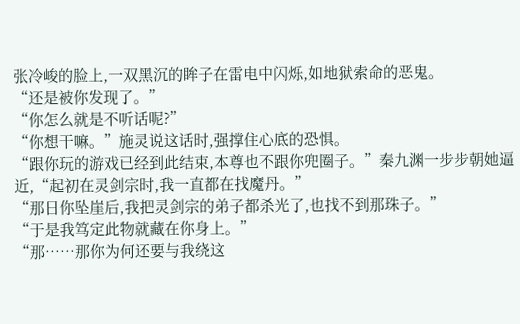张冷峻的脸上,一双黑沉的眸子在雷电中闪烁,如地狱索命的恶鬼。
“还是被你发现了。”
“你怎么就是不听话呢?”
“你想干嘛。”施灵说这话时,强撑住心底的恐惧。
“跟你玩的游戏已经到此结束,本尊也不跟你兜圈子。”秦九渊一步步朝她逼近,“起初在灵剑宗时,我一直都在找魔丹。”
“那日你坠崖后,我把灵剑宗的弟子都杀光了,也找不到那珠子。”
“于是我笃定此物就藏在你身上。”
“那……那你为何还要与我绕这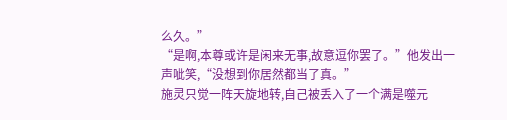么久。”
“是啊,本尊或许是闲来无事,故意逗你罢了。”他发出一声呲笑,“没想到你居然都当了真。”
施灵只觉一阵天旋地转,自己被丢入了一个满是噬元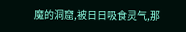魔的洞窟,被日日吸食灵气,那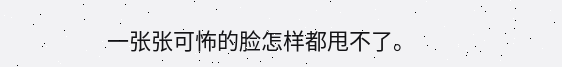一张张可怖的脸怎样都甩不了。